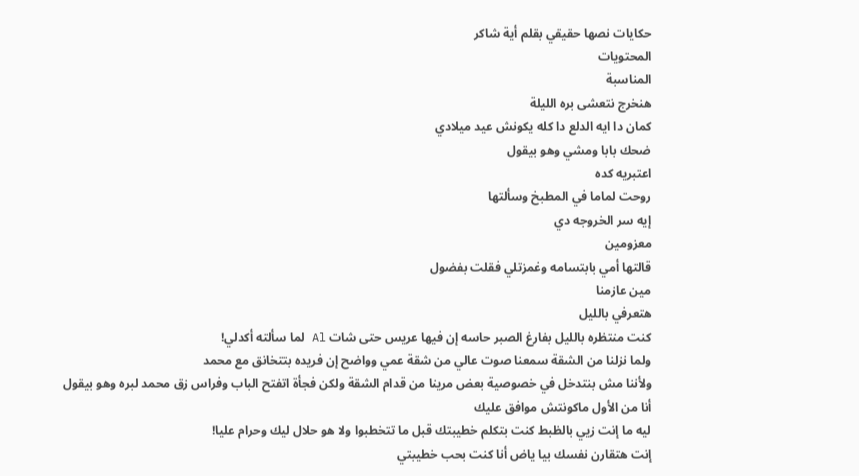حكايات نصها حقيقي بقلم أية شاكر
المحتويات
المناسبة
هنخرج نتعشى بره الليلة
كمان دا ايه الدلع دا كله يكونش عيد ميلادي
ضحك بابا ومشي وهو بيقول
اعتبريه كده
روحت لماما في المطبخ وسألتها
إيه سر الخروجه دي
معزومين
قالتها أمي بابتسامه وغمزتلي فقلت بفضول
مين عازمنا
هتعرفي بالليل
كنت منتظره بالليل بفارغ الصبر حاسه إن فيها عريس حتى شات Al لما سألته أكدلي!
ولما نزلنا من الشقة سمعنا صوت عالي من شقة عمي وواضح إن فريده بتتخانق مع محمد
ولأننا مش بنتدخل في خصوصية بعض مرينا من قدام الشقة ولكن فجأة اتفتح الباب وفراس زق محمد لبره وهو بيقول
أنا من الأول ماكونتش موافق عليك
ليه ما إنت زيي بالظبط كنت بتكلم خطيبتك قبل ما تتخطبوا ولا هو حلال ليك وحرام عليا!
إنت هتقارن نفسك بيا ياض أنا كنت بحب خطيبتي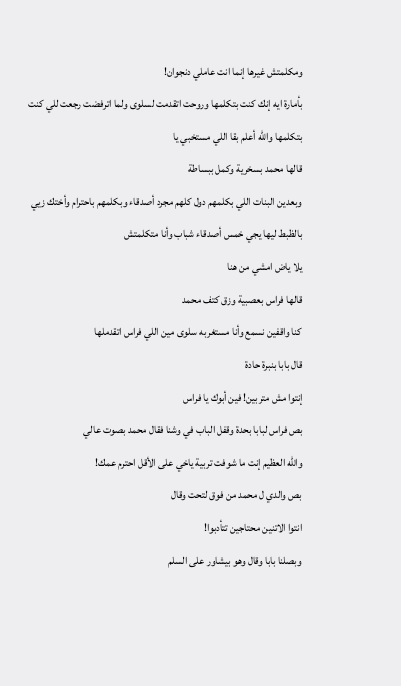ومكلمتش غيرها إنما انت عاملي دنجوان!
بأمارة ايه إنك كنت بتكلمها وروحت اتقدمت لسلوى ولما اترفضت رجعت للي كنت بتكلمها والله أعلم بقا اللي مستخبي يا
قالها محمد بسخرية وكمل ببساطة
وبعدين البنات اللي بكلمهم دول كلهم مجرد أصدقاء وبكلمهم باحترام وأختك زيي بالظبط ليها يجي خمس أصدقاء شباب وأنا متكلمتش
يلا ياض امشي من هنا
قالها فراس بعصبية وزق كتف محمد
كنا واقفين نسمع وأنا مستغربه سلوى مين اللي فراس اتقدملها
قال بابا بنبرة حادة
إنتوا مش متربين! فين أبوك يا فراس
بص فراس لبابا بحدة وقفل الباب في وشنا فقال محمد بصوت عالي
والله العظيم إنت ما شوفت تربية ياخي على الأقل احترم عمك!
بص والدي ل محمد من فوق لتحت وقال
انتوا الاتنين محتاجين تتأدبوا!
وبصلنا بابا وقال وهو بيشاور على السلم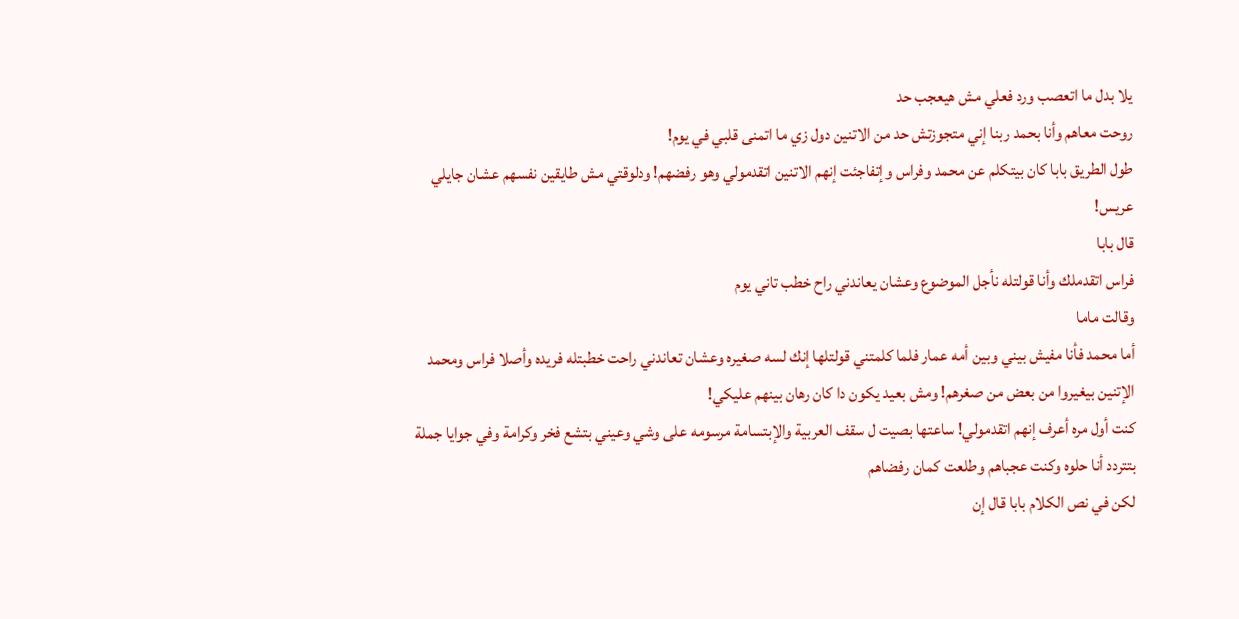يلا بدل ما اتعصب ورد فعلي مش هيعجب حد
روحت معاهم وأنا بحمد ربنا إني متجوزتش حد من الاتنين دول زي ما اتمنى قلبي في يوم!
طول الطريق بابا كان بيتكلم عن محمد وفراس وإتفاجئت إنهم الاتنين اتقدمولي وهو رفضهم! ودلوقتي مش طايقين نفسهم عشان جايلي عريس!
قال بابا
فراس اتقدملك وأنا قولتله نأجل الموضوع وعشان يعاندني راح خطب تاني يوم
وقالت ماما
أما محمد فأنا مفيش بيني وبين أمه عمار فلما كلمتني قولتلها إنك لسه صغيره وعشان تعاندني راحت خطبتله فريده وأصلا فراس ومحمد الإتنين بيغيروا من بعض من صغرهم! ومش بعيد يكون دا كان رهان بينهم عليكي!
كنت أول مره أعرف إنهم اتقدمولي! ساعتها بصيت ل سقف العربية والإبتسامة مرسومه على وشي وعيني بتشع فخر وكرامة وفي جوايا جملة بتتردد أنا حلوه وكنت عجباهم وطلعت كمان رفضاهم
لكن في نص الكلام بابا قال إن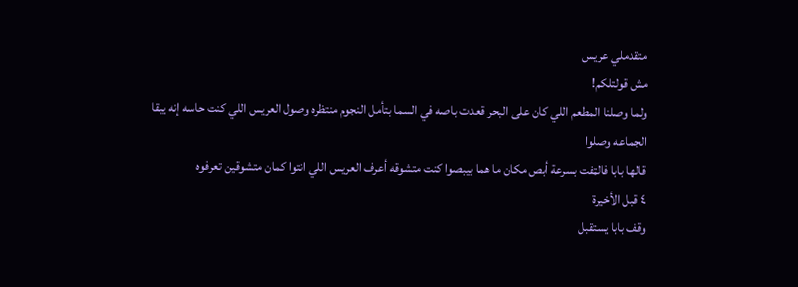متقدملي عريس
مش قولتلكم!
ولما وصلنا المطعم اللي كان على البحر قعدت باصه في السما بتأمل النجوم منتظره وصول العريس اللي كنت حاسه إنه يبقا
الجماعه وصلوا
قالها بابا فالټفت بسرعة أبص مكان ما هما بيبصوا كنت متشوقه أعرف العريس اللي انتوا كمان متشوقين تعرفوه
٤ قبل الأخيرة
وقف بابا يستقبل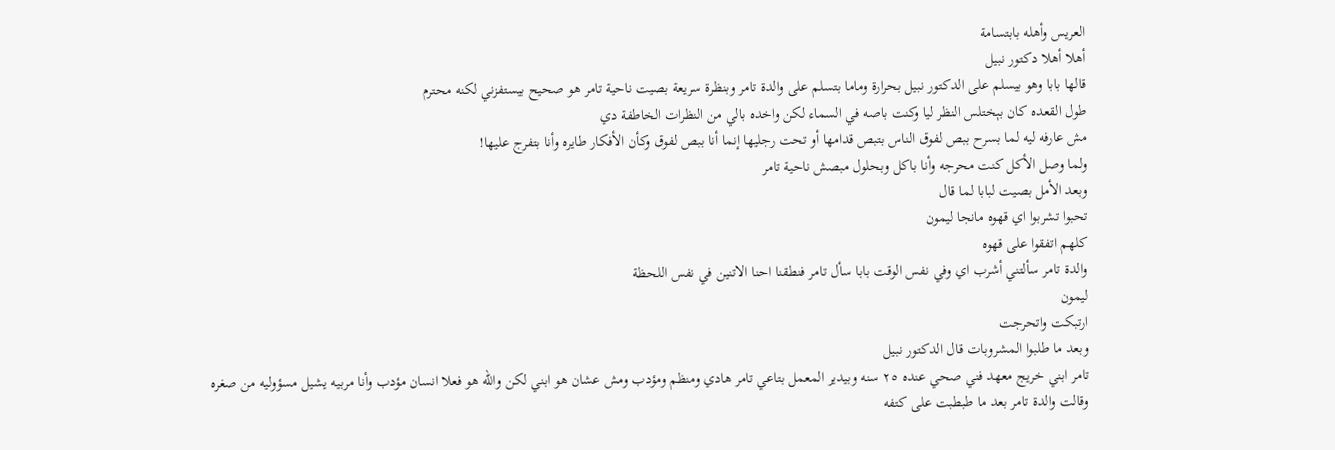العريس وأهله بابتسامة
أهلا أهلا دكتور نبيل
قالها بابا وهو بيسلم على الدكتور نبيل بحرارة وماما بتسلم على والدة تامر وبنظرة سريعة بصيت ناحية تامر هو صحيح بيستفزني لكنه محترم
طول القعده كان بېختلس النظر ليا وكنت باصه في السماء لكن واخده بالي من النظرات الخاطفة دي
مش عارفه ليه لما بسرح ببص لفوق الناس بتبص قدامها أو تحت رجليها إنما أنا ببص لفوق وكأن الأفكار طايره وأنا بتفرج عليها!
ولما وصل الأكل كنت محرجه وأنا باكل وبحلول مبصش ناحية تامر
وبعد الأمل بصيت لبابا لما قال
تحبوا تشربوا اي قهوه مانجا ليمون
كلهم اتفقوا على قهوه
والدة تامر سألتني أشرب اي وفي نفس الوقت بابا سأل تامر فنطقنا احنا الاتنين في نفس اللحظة
ليمون
ارتبكت واتحرجت
وبعد ما طلبوا المشروبات قال الدكتور نبيل
تامر ابني خريج معهد فني صحي عنده ٢٥ سنه وبيدير المعمل بتاعي تامر هادي ومنظم ومؤدب ومش عشان هو ابني لكن والله هو فعلا انسان مؤدب وأنا مربيه يشيل مسؤوليه من صغره
وقالت والدة تامر بعد ما طبطبت على كتفه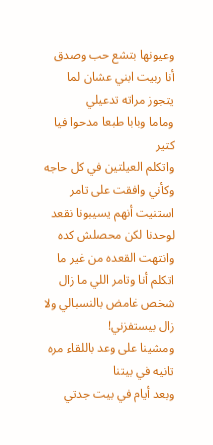وعيونها بتشع حب وصدق
أنا ربيت ابني عشان لما يتجوز مراته تدعيلي
وماما وبابا طبعا مدحوا فيا كتير
واتكلم العيلتين في كل حاجه وكأني وافقت على تامر استنيت أنهم يسيبونا نقعد لوحدنا لكن محصلش كده
وانتهت القعده من غير ما اتكلم أنا وتامر اللي ما زال شخص غامض بالنسبالي ولا زال بيستفزني!
ومشينا على وعد باللقاء مره تانيه في بيتنا
وبعد أيام في بيت جدتي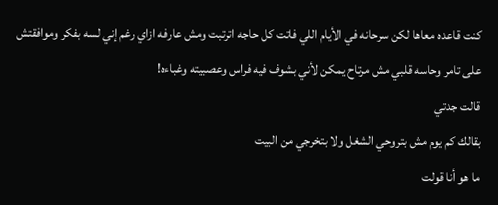كنت قاعده معاها لكن سرحانه في الأيام اللي فاتت كل حاجه اترتبت ومش عارفه ازاي رغم إني لسه بفكر وموافقتش على تامر وحاسه قلبي مش مرتاح يمكن لأني بشوف فيه فراس وعصبيته وغباءه!
قالت جدتي
بقالك كم يوم مش بتروحي الشغل ولا بتخرجي من البيت
ما هو أنا قولت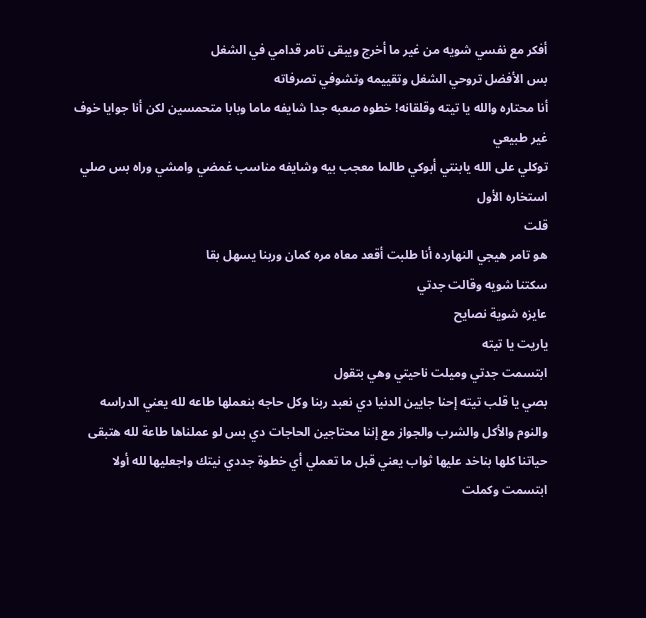أفكر مع نفسي شويه من غير ما أخرج ويبقى تامر قدامي في الشغل
بس الأفضل تروحي الشغل وتقييمه وتشوفي تصرفاته
أنا محتاره والله يا تيته وقلقانه! خطوه صعبه جدا شايفه ماما وبابا متحمسين لكن أنا جوايا خوف غير طبيعي
توكلي على الله يابنتي أبوكي طالما معجب بيه وشايفه مناسب غمضي وامشي وراه بس صلي استخاره الأول
قلت
هو تامر هيجي النهارده أنا طلبت أقعد معاه مره كمان وربنا يسهل بقا
سكتنا شويه وقالت جدتي
عايزه شوية نصايح
ياريت يا تيته
ابتسمت جدتي وميلت ناحيتي وهي بتقول
بصي يا قلب تيته إحنا جايين الدنيا دي نعبد ربنا وكل حاجه بنعملها طاعه لله يعني الدراسه والنوم والأكل والشرب والجواز مع إننا محتاجين الحاجات دي بس لو عملناها طاعة لله هتبقى حياتنا كلها بناخد عليها ثواب يعني قبل ما تعملي أي خطوة جددي نيتك واجعليها لله أولا
ابتسمت وكملت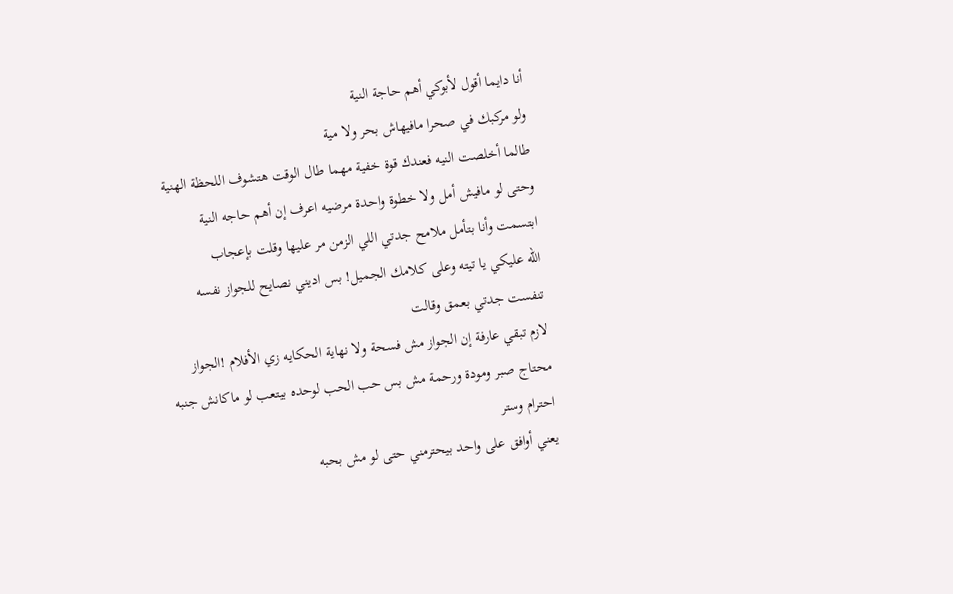أنا دايما أقول لأبوكي أهم حاجة النية
ولو مركبك في صحرا مافيهاش بحر ولا مية
طالما أخلصت النيه فعندك قوة خفية مهما طال الوقت هتشوف اللحظة الهنية وحتى لو مافيش أمل ولا خطوة واحدة مرضيه اعرف إن أهم حاجه النية
ابتسمت وأنا بتأمل ملامح جدتي اللي الزمن مر عليها وقلت بإعجاب
الله عليكي يا تيته وعلى كلامك الجميل! بس اديني نصايح للجواز نفسه
تنفست جدتي بعمق وقالت
لازم تبقي عارفة إن الجواز مش فسحة ولا نهاية الحكايه زي الأفلام !الجواز محتاج صبر ومودة ورحمة مش بس حب الحب لوحده بيتعب لو ماكانش جنبه احترام وستر
يعني أوافق على واحد بيحترمني حتى لو مش بحبه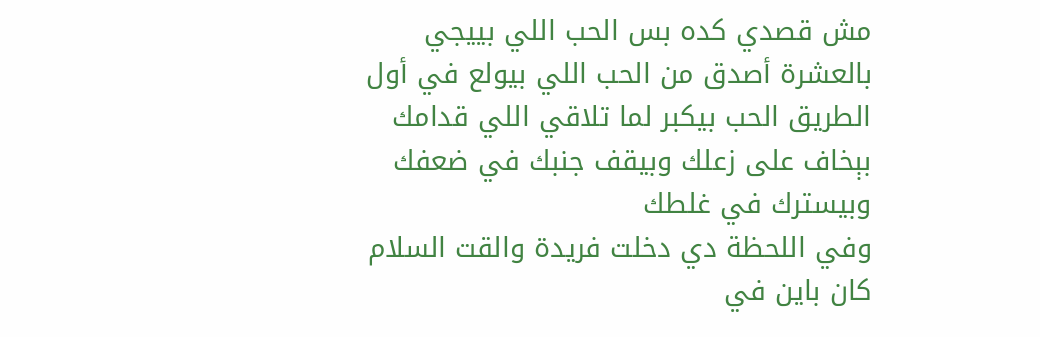مش قصدي كده بس الحب اللي بييجي بالعشرة أصدق من الحب اللي بيولع في أول الطريق الحب بيكبر لما تلاقي اللي قدامك بېخاف على زعلك وبيقف جنبك في ضعفك وبيسترك في غلطك
وفي اللحظة دي دخلت فريدة والقت السلام كان باين في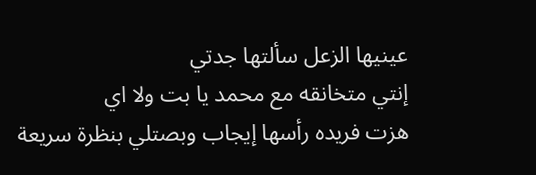عينيها الزعل سألتها جدتي
إنتي متخانقه مع محمد يا بت ولا اي
هزت فريده رأسها إيجاب وبصتلي بنظرة سريعة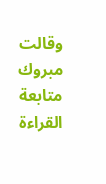وقالت
مبروك
متابعة القراءة